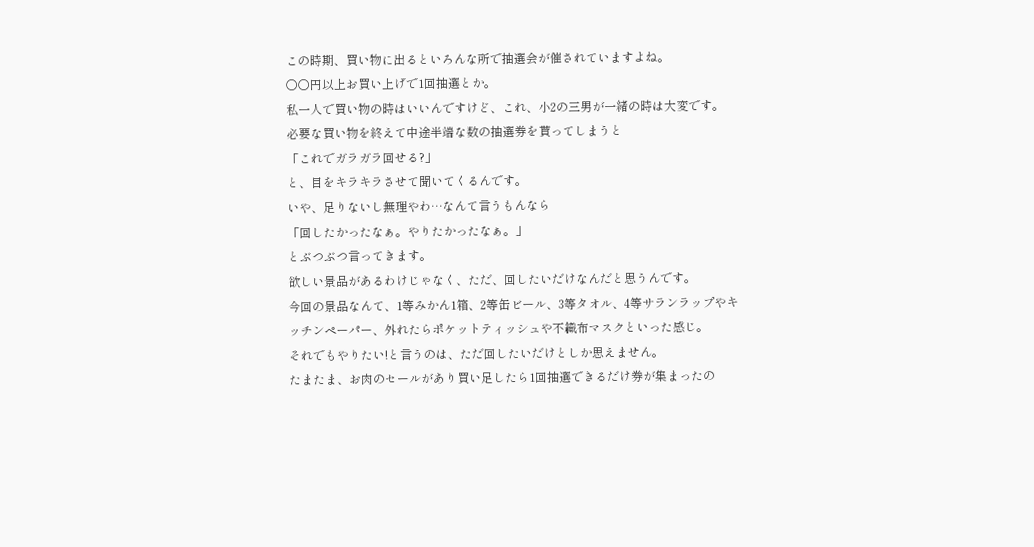この時期、買い物に出るといろんな所で抽選会が催されていますよね。
○○円以上お買い上げで1回抽選とか。
私一人で買い物の時はいいんですけど、これ、小2の三男が一緒の時は大変です。
必要な買い物を終えて中途半端な数の抽選券を貰ってしまうと
「これでガラガラ回せる?」
と、目をキラキラさせて聞いてくるんです。
いや、足りないし無理やわ…なんて言うもんなら
「回したかったなぁ。やりたかったなぁ。」
とぶつぶつ言ってきます。
欲しい景品があるわけじゃなく、ただ、回したいだけなんだと思うんです。
今回の景品なんて、1等みかん1箱、2等缶ビール、3等タオル、4等サランラップやキッチンペーパー、外れたらポケットティッシュや不織布マスクといった感じ。
それでもやりたい!と言うのは、ただ回したいだけとしか思えません。
たまたま、お肉のセールがあり買い足したら1回抽選できるだけ券が集まったの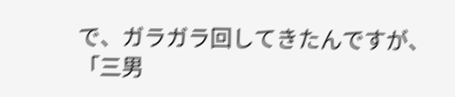で、ガラガラ回してきたんですが、
「三男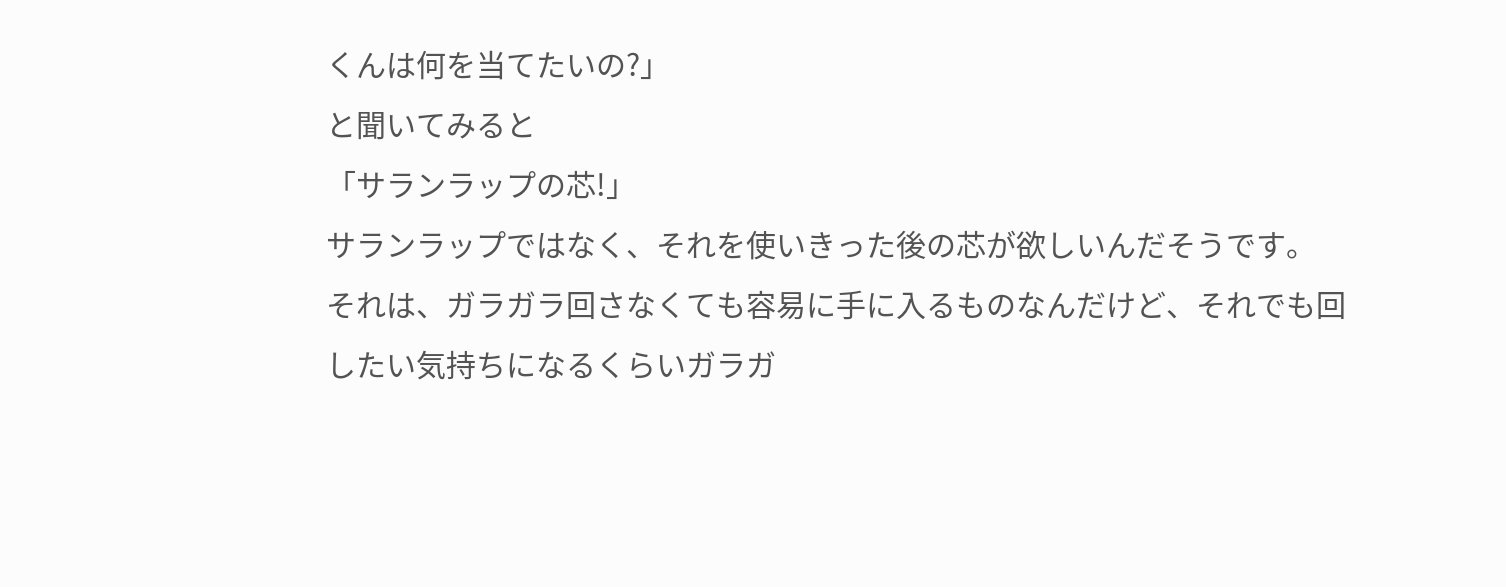くんは何を当てたいの?」
と聞いてみると
「サランラップの芯!」
サランラップではなく、それを使いきった後の芯が欲しいんだそうです。
それは、ガラガラ回さなくても容易に手に入るものなんだけど、それでも回したい気持ちになるくらいガラガ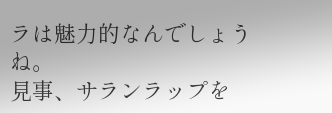ラは魅力的なんでしょうね。
見事、サランラップを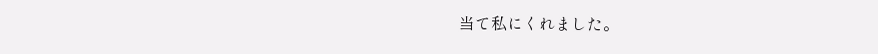当て私にくれました。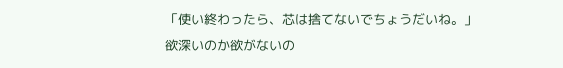「使い終わったら、芯は捨てないでちょうだいね。」
欲深いのか欲がないの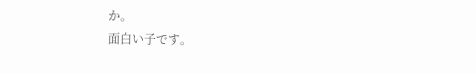か。
面白い子です。